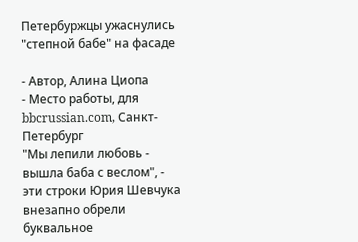Петербуржцы ужаснулись "степной бабе" на фасаде

- Автор, Алина Циопа
- Место работы, для bbcrussian.com, Санкт-Петербург
"Мы лепили любовь - вышла баба с веслом", - эти строки Юрия Шевчука внезапно обрели буквальное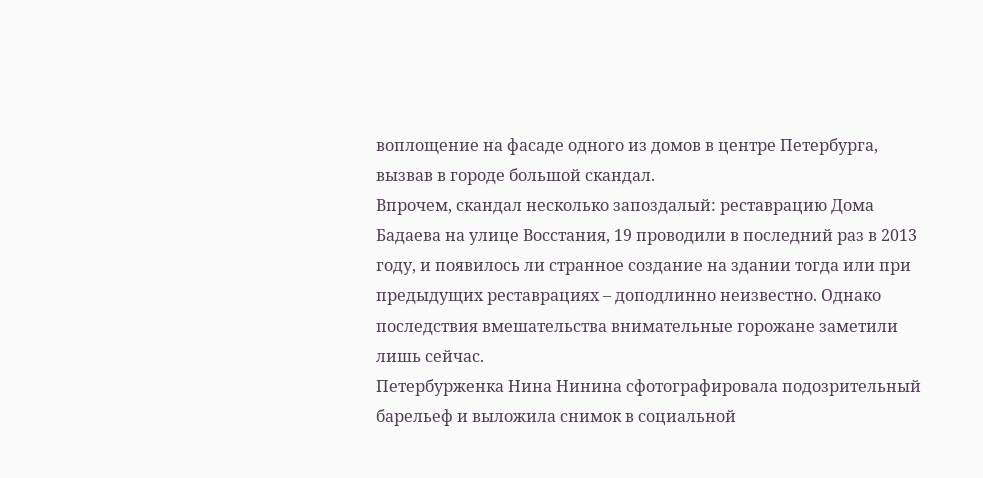воплощение на фасаде одного из домов в центре Петербурга, вызвав в городе большой скандал.
Впрочем, скандал несколько запоздалый: реставрацию Дома Бадаева на улице Восстания, 19 проводили в последний раз в 2013 году, и появилось ли странное создание на здании тогда или при предыдущих реставрациях – доподлинно неизвестно. Однако последствия вмешательства внимательные горожане заметили лишь сейчас.
Петербурженка Нина Нинина сфотографировала подозрительный барельеф и выложила снимок в социальной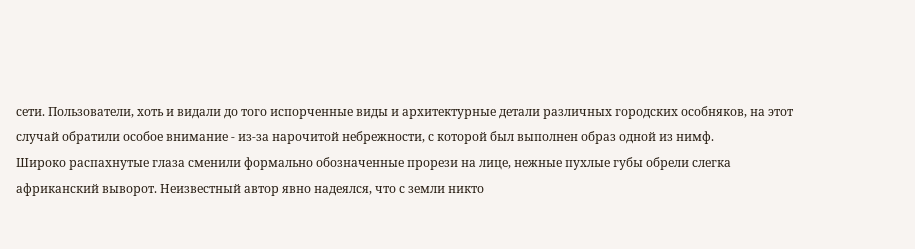сети. Пользователи, хоть и видали до того испорченные виды и архитектурные детали различных городских особняков, на этот случай обратили особое внимание - из-за нарочитой небрежности, с которой был выполнен образ одной из нимф.
Широко распахнутые глаза сменили формально обозначенные прорези на лице, нежные пухлые губы обрели слегка африканский выворот. Неизвестный автор явно надеялся, что с земли никто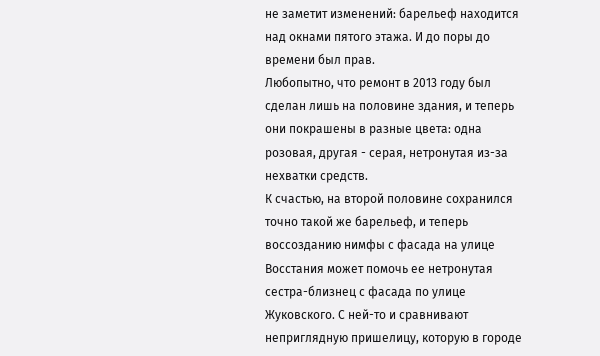не заметит изменений: барельеф находится над окнами пятого этажа. И до поры до времени был прав.
Любопытно, что ремонт в 2013 году был сделан лишь на половине здания, и теперь они покрашены в разные цвета: одна розовая, другая - серая, нетронутая из-за нехватки средств.
К счастью, на второй половине сохранился точно такой же барельеф, и теперь воссозданию нимфы с фасада на улице Восстания может помочь ее нетронутая сестра-близнец с фасада по улице Жуковского. С ней-то и сравнивают неприглядную пришелицу, которую в городе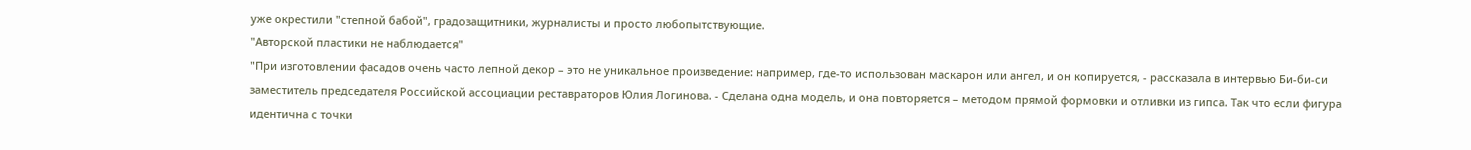уже окрестили "степной бабой", градозащитники, журналисты и просто любопытствующие.
"Авторской пластики не наблюдается"
"При изготовлении фасадов очень часто лепной декор – это не уникальное произведение: например, где-то использован маскарон или ангел, и он копируется, - рассказала в интервью Би-би-си заместитель председателя Российской ассоциации реставраторов Юлия Логинова. - Сделана одна модель, и она повторяется – методом прямой формовки и отливки из гипса. Так что если фигура идентична с точки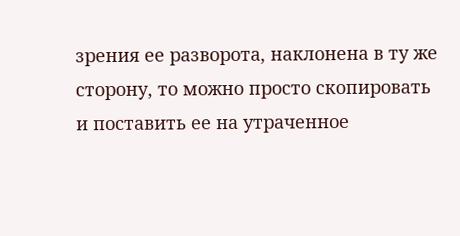зрения ее разворота, наклонена в ту же сторону, то можно просто скопировать и поставить ее на утраченное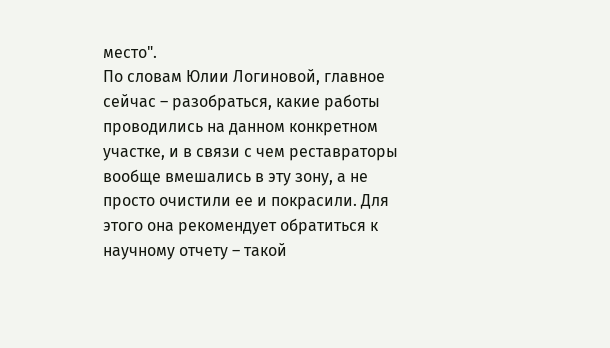место".
По словам Юлии Логиновой, главное сейчас – разобраться, какие работы проводились на данном конкретном участке, и в связи с чем реставраторы вообще вмешались в эту зону, а не просто очистили ее и покрасили. Для этого она рекомендует обратиться к научному отчету – такой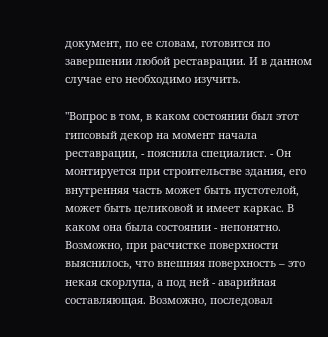документ, по ее словам, готовится по завершении любой реставрации. И в данном случае его необходимо изучить.

"Вопрос в том, в каком состоянии был этот гипсовый декор на момент начала реставрации, - пояснила специалист. - Он монтируется при строительстве здания, его внутренняя часть может быть пустотелой, может быть целиковой и имеет каркас. В каком она была состоянии - непонятно. Возможно, при расчистке поверхности выяснилось, что внешняя поверхность – это некая скорлупа, а под ней - аварийная составляющая. Возможно, последовал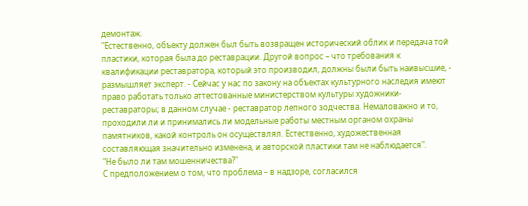демонтаж.
"Естественно, объекту должен был быть возвращен исторический облик и передача той пластики, которая была до реставрации. Другой вопрос – что требования к квалификации реставратора, который это производил, должны были быть наивысшие, - размышляет эксперт. - Сейчас у нас по закону на объектах культурного наследия имеют право работать только аттестованные министерством культуры художники-реставраторы; в данном случае - реставратор лепного зодчества. Немаловажно и то, проходили ли и принимались ли модельные работы местным органом охраны памятников, какой контроль он осуществлял. Естественно, художественная составляющая значительно изменена, и авторской пластики там не наблюдается".
"Не было ли там мошенничества?"
С предположением о том, что проблема – в надзоре, согласился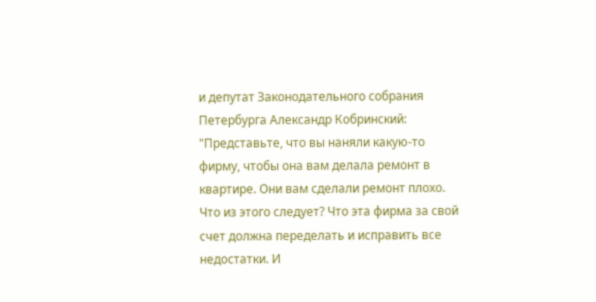и депутат Законодательного собрания Петербурга Александр Кобринский:
"Представьте, что вы наняли какую-то фирму, чтобы она вам делала ремонт в квартире. Они вам сделали ремонт плохо. Что из этого следует? Что эта фирма за свой счет должна переделать и исправить все недостатки. И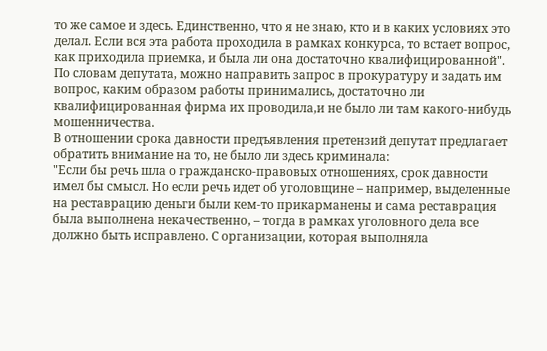то же самое и здесь. Единственно, что я не знаю, кто и в каких условиях это делал. Если вся эта работа проходила в рамках конкурса, то встает вопрос, как приходила приемка, и была ли она достаточно квалифицированной".
По словам депутата, можно направить запрос в прокуратуру и задать им вопрос, каким образом работы принимались, достаточно ли квалифицированная фирма их проводила,и не было ли там какого-нибудь мошенничества.
В отношении срока давности предъявления претензий депутат предлагает обратить внимание на то, не было ли здесь криминала:
"Если бы речь шла о гражданско-правовых отношениях, срок давности имел бы смысл. Но если речь идет об уголовщине – например, выделенные на реставрацию деньги были кем-то прикарманены и сама реставрация была выполнена некачественно, – тогда в рамках уголовного дела все должно быть исправлено. С организации, которая выполняла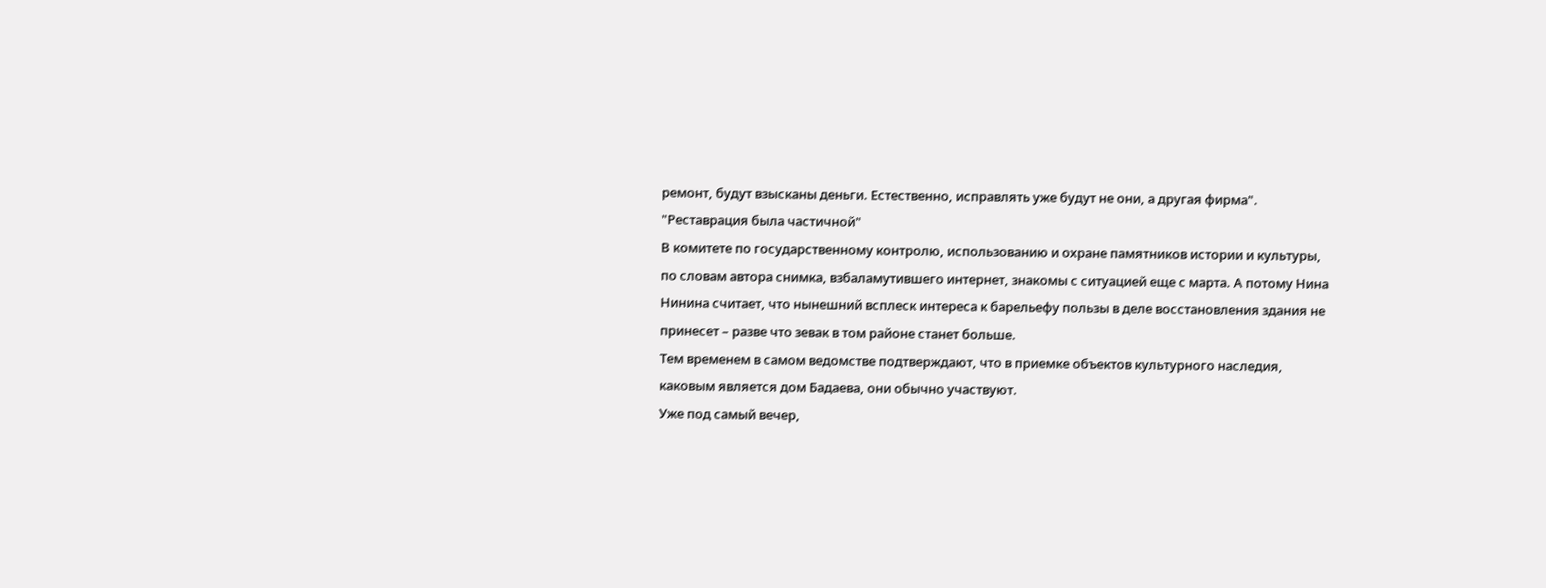ремонт, будут взысканы деньги. Естественно, исправлять уже будут не они, а другая фирма".
"Реставрация была частичной"
В комитете по государственному контролю, использованию и охране памятников истории и культуры, по словам автора снимка, взбаламутившего интернет, знакомы с ситуацией еще с марта. А потому Нина Нинина считает, что нынешний всплеск интереса к барельефу пользы в деле восстановления здания не принесет – разве что зевак в том районе станет больше.
Тем временем в самом ведомстве подтверждают, что в приемке объектов культурного наследия, каковым является дом Бадаева, они обычно участвуют.
Уже под самый вечер,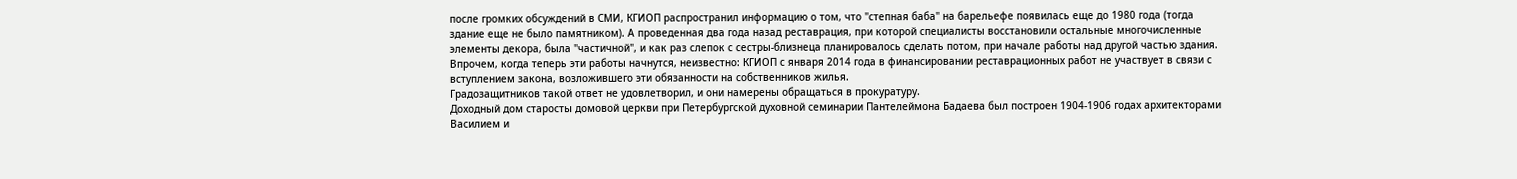после громких обсуждений в СМИ, КГИОП распространил информацию о том, что "степная баба" на барельефе появилась еще до 1980 года (тогда здание еще не было памятником). А проведенная два года назад реставрация, при которой специалисты восстановили остальные многочисленные элементы декора, была "частичной", и как раз слепок с сестры-близнеца планировалось сделать потом, при начале работы над другой частью здания.
Впрочем, когда теперь эти работы начнутся, неизвестно: КГИОП с января 2014 года в финансировании реставрационных работ не участвует в связи с вступлением закона, возложившего эти обязанности на собственников жилья.
Градозащитников такой ответ не удовлетворил, и они намерены обращаться в прокуратуру.
Доходный дом старосты домовой церкви при Петербургской духовной семинарии Пантелеймона Бадаева был построен 1904-1906 годах архитекторами Василием и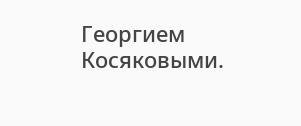Георгием Косяковыми.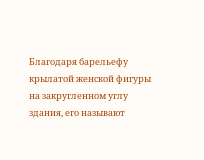Благодаря барельефу крылатой женской фигуры на закругленном углу здания, его называют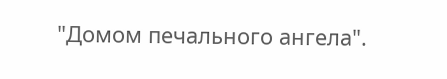"Домом печального ангела".